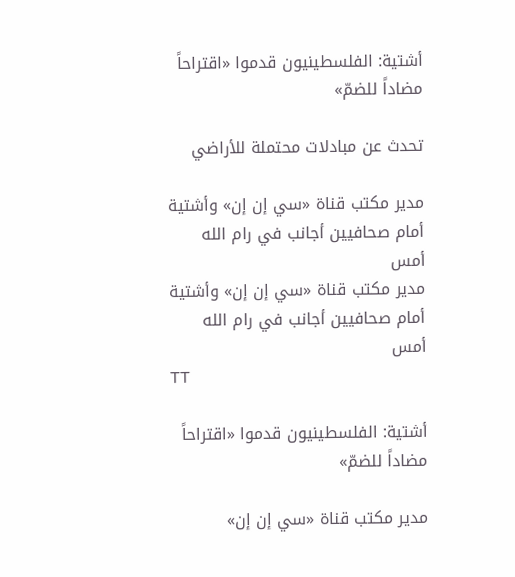أشتية: الفلسطينيون قدموا «اقتراحاً مضاداً للضمّ»

تحدث عن مبادلات محتملة للأراضي

مدير مكتب قناة «سي إن إن» وأشتية أمام صحافيين أجانب في رام الله أمس
مدير مكتب قناة «سي إن إن» وأشتية أمام صحافيين أجانب في رام الله أمس
TT

أشتية: الفلسطينيون قدموا «اقتراحاً مضاداً للضمّ»

مدير مكتب قناة «سي إن إن»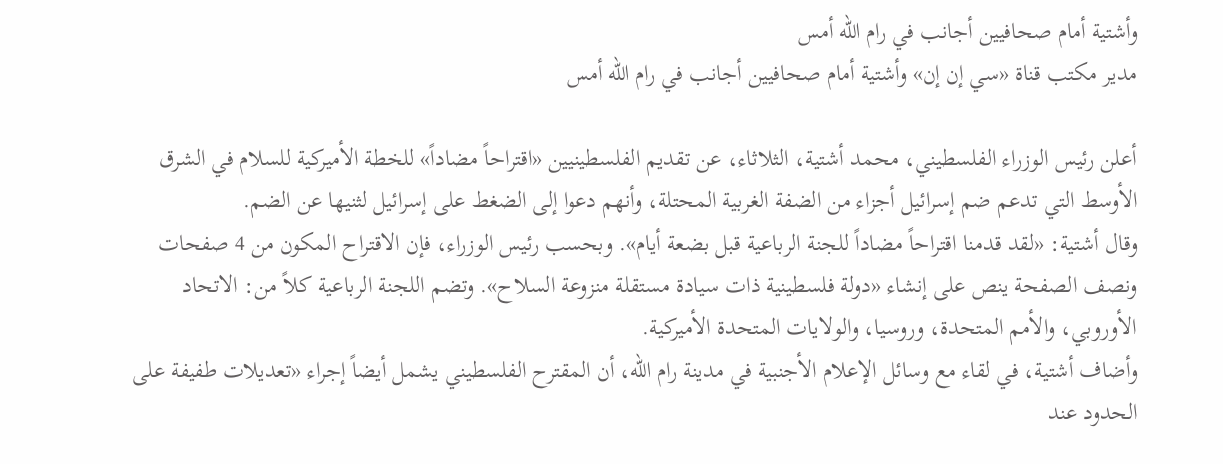وأشتية أمام صحافيين أجانب في رام الله أمس
مدير مكتب قناة «سي إن إن» وأشتية أمام صحافيين أجانب في رام الله أمس

أعلن رئيس الوزراء الفلسطيني، محمد أشتية، الثلاثاء، عن تقديم الفلسطينيين «اقتراحاً مضاداً» للخطة الأميركية للسلام في الشرق الأوسط التي تدعم ضم إسرائيل أجزاء من الضفة الغربية المحتلة، وأنهم دعوا إلى الضغط على إسرائيل لثنيها عن الضم.
وقال أشتية: «لقد قدمنا اقتراحاً مضاداً للجنة الرباعية قبل بضعة أيام». وبحسب رئيس الوزراء، فإن الاقتراح المكون من 4 صفحات ونصف الصفحة ينص على إنشاء «دولة فلسطينية ذات سيادة مستقلة منزوعة السلاح». وتضم اللجنة الرباعية كلاً من: الاتحاد الأوروبي، والأمم المتحدة، وروسيا، والولايات المتحدة الأميركية.
وأضاف أشتية، في لقاء مع وسائل الإعلام الأجنبية في مدينة رام الله، أن المقترح الفلسطيني يشمل أيضاً إجراء «تعديلات طفيفة على الحدود عند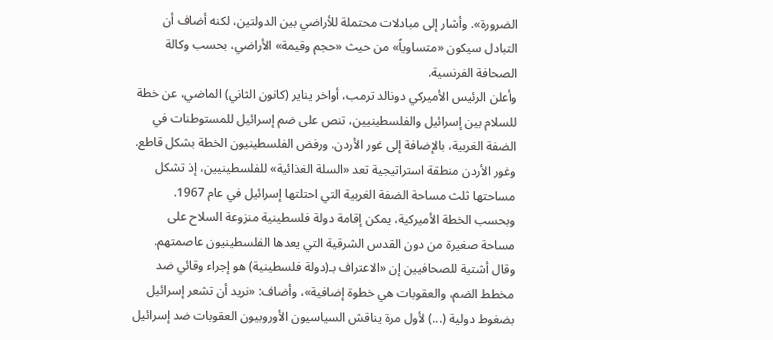الضرورة». وأشار إلى مبادلات محتملة للأراضي بين الدولتين، لكنه أضاف أن التبادل سيكون «متساوياً» من حيث «حجم وقيمة» الأراضي، بحسب وكالة الصحافة الفرنسية.
وأعلن الرئيس الأميركي دونالد ترمب، أواخر يناير (كانون الثاني) الماضي، عن خطة للسلام بين إسرائيل والفلسطينيين، تنص على ضم إسرائيل للمستوطنات في الضفة الغربية، بالإضافة إلى غور الأردن. ورفض الفلسطينيون الخطة بشكل قاطع. وغور الأردن منطقة استراتيجية تعد «السلة الغذائية» للفلسطينيين، إذ تشكل مساحتها ثلث مساحة الضفة الغربية التي احتلتها إسرائيل في عام 1967. وبحسب الخطة الأميركية، يمكن إقامة دولة فلسطينية منزوعة السلاح على مساحة صغيرة من دون القدس الشرقية التي يعدها الفلسطينيون عاصمتهم.
وقال أشتية للصحافيين إن «الاعتراف بـ(دولة فلسطينية) هو إجراء وقائي ضد مخطط الضم، والعقوبات هي خطوة إضافية»، وأضاف: «نريد أن تشعر إسرائيل بضغوط دولية (...) لأول مرة يناقش السياسيون الأوروبيون العقوبات ضد إسرائيل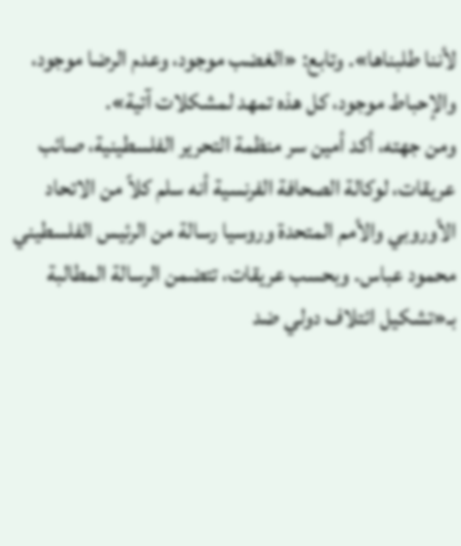لأننا طلبناها». وتابع: «الغضب موجود، وعدم الرضا موجود، والإحباط موجود، كل هذه تمهد لمشكلات آتية».
ومن جهته، أكد أمين سر منظمة التحرير الفلسطينية، صائب عريقات، لوكالة الصحافة الفرنسية أنه سلم كلاً من الاتحاد الأوروبي والأمم المتحدة وروسيا رسالة من الرئيس الفلسطيني محمود عباس. وبحسب عريقات، تتضمن الرسالة المطالبة بـ«تشكيل ائتلاف دولي ضد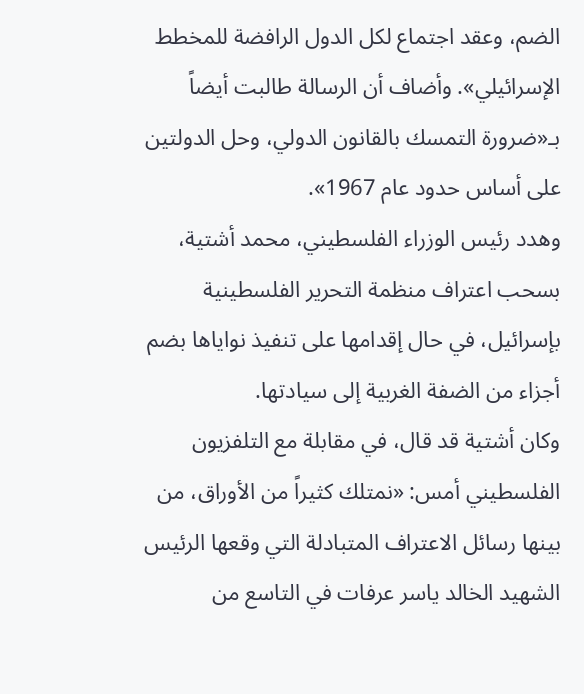الضم، وعقد اجتماع لكل الدول الرافضة للمخطط الإسرائيلي». وأضاف أن الرسالة طالبت أيضاً بـ«ضرورة التمسك بالقانون الدولي، وحل الدولتين على أساس حدود عام 1967».
وهدد رئيس الوزراء الفلسطيني، محمد أشتية، بسحب اعتراف منظمة التحرير الفلسطينية بإسرائيل، في حال إقدامها على تنفيذ نواياها بضم أجزاء من الضفة الغربية إلى سيادتها.
وكان أشتية قد قال، في مقابلة مع التلفزيون الفلسطيني أمس: «نمتلك كثيراً من الأوراق، من بينها رسائل الاعتراف المتبادلة التي وقعها الرئيس الشهيد الخالد ياسر عرفات في التاسع من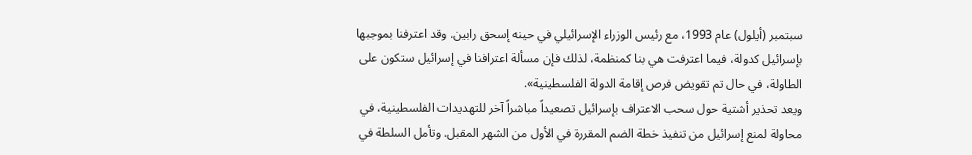سبتمبر (أيلول) عام 1993، مع رئيس الوزراء الإسرائيلي في حينه إسحق رابين. وقد اعترفنا بموجبها بإسرائيل كدولة، فيما اعترفت هي بنا كمنظمة، لذلك فإن مسألة اعترافنا في إسرائيل ستكون على الطاولة، في حال تم تقويض فرص إقامة الدولة الفلسطينية».
ويعد تحذير أشتية حول سحب الاعتراف بإسرائيل تصعيداً مباشراً آخر للتهديدات الفلسطينية، في محاولة لمنع إسرائيل من تنفيذ خطة الضم المقررة في الأول من الشهر المقبل. وتأمل السلطة في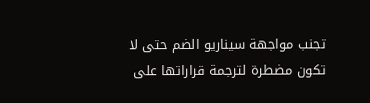تجنب مواجهة سيناريو الضم حتى لا تكون مضطرة لترجمة قراراتها على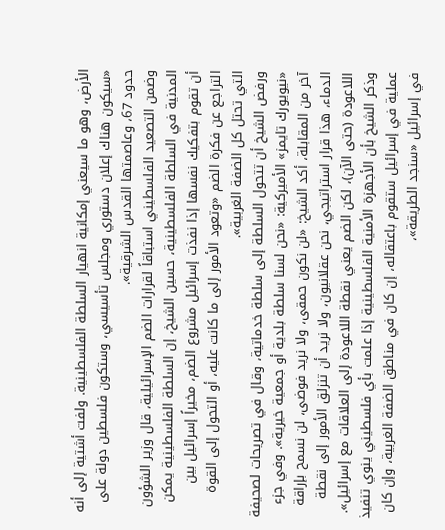الأرض، وهو ما سيعني إمكانية انهيار السلطة الفلسطينية. ولفت أشتية إلى أنه «سيكون هناك إعلان دستوري ومجلس تأسيسي، وستكون فلسطين دولة على حدود 67، وعاصمتها القدس الشرقية».
وضمن التصعيد الفلسطيني استباقاً لقرارات الضم الإسرائيلية، قال وزير الشؤون المدنية في السلطة الفلسطينية، حسين الشيخ، إن السلطة الفلسطينية يمكن أن تقوم بتفكيك نفسها إذا نفذت إسرائيل مشروع الضم، مخيراً إسرائيل بين التراجع عن فكرة الضم «وتعود الأمور إلى ما كانت عليه، أو التحول إلى القوة التي تحتل كل الضفة الغربية».
ورفض الشيخ أن تتحول السلطة إلى سلطة خدماتية، وقال في تصريحات لصحيفة «نيويورك تايمز» الأميركية: «نحن لسنا سلطة بلدية أو جمعية خيرية». وفي جزء آخر من المقابلة، أكد الشيخ: «لن نكون حمقى، ولا نريد فوضى، لن نسمح بإراقة الدماء، هذا قرار استراتيجي، نحن عقلانيون، ولا نريد أن تنزلق الأمور إلى نقطة اللاعودة (حتى الآن)، لكن الضم يعني نقطة اللاعودة إلى العلاقات مع إسرائيل». وذكر الشيخ بأن الأجهزة الأمنية الفلسطينية إذا علمت بأي فلسطيني ينوي تنفيذ عملية في إسرائيل ستقوم باعتقاله، إن كان في مناطق الضفة الغربية، وإن كان في إسرائيل «سنجد الطريقة»،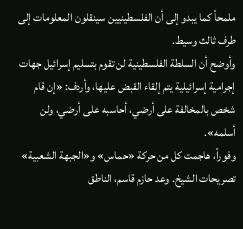ملمحاً كما يبدو إلى أن الفلسطينيين سينقلون المعلومات إلى طرف ثالث وسيط.
وأوضح أن السلطة الفلسطينية لن تقوم بتسليم إسرائيل جهات إجرامية إسرائيلية يتم إلقاء القبض عليها، وأردف: «إن قام شخص بالمخالفة على أرضي، أحاسبه على أرضي، ولن أسلمه».
وفوراً، هاجمت كل من حركة «حماس» و«الجبهة الشعبية» تصريحات الشيخ. وعد حازم قاسم، الناطق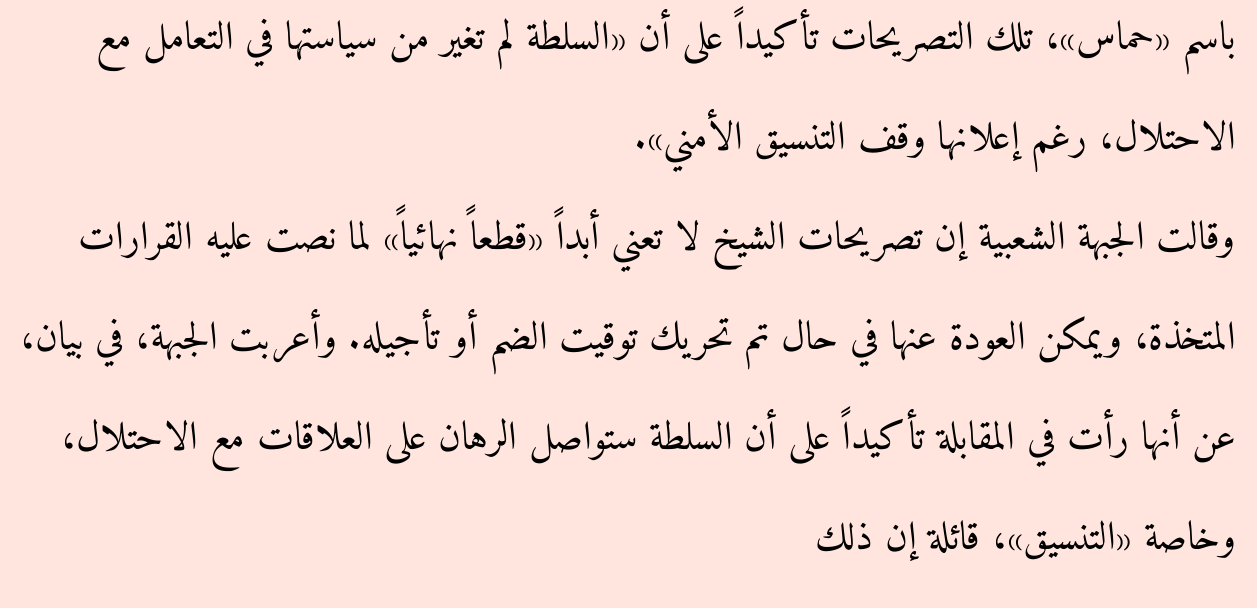باسم «حماس»، تلك التصريحات تأكيداً على أن «السلطة لم تغير من سياستها في التعامل مع الاحتلال، رغم إعلانها وقف التنسيق الأمني».
وقالت الجبهة الشعبية إن تصريحات الشيخ لا تعني أبداً «قطعاً نهائياً» لما نصت عليه القرارات المتخذة، ويمكن العودة عنها في حال تم تحريك توقيت الضم أو تأجيله. وأعربت الجبهة، في بيان، عن أنها رأت في المقابلة تأكيداً على أن السلطة ستواصل الرهان على العلاقات مع الاحتلال، وخاصة «التنسيق»، قائلة إن ذلك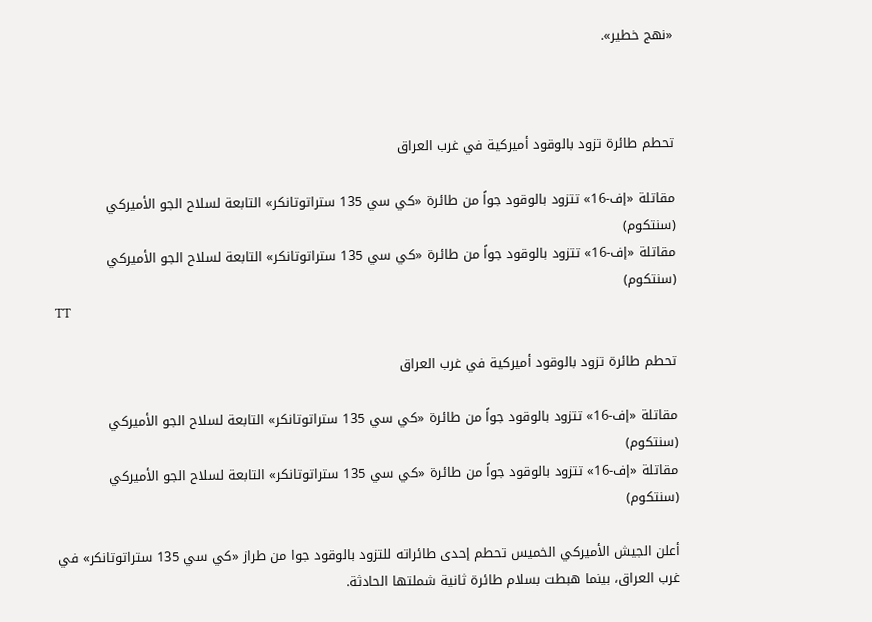«نهج خطير».



تحطم طائرة تزود بالوقود أميركية في غرب العراق

مقاتلة «إف-16» تتزود بالوقود جواً من طائرة «كي سي 135 ستراتوتانكر» التابعة لسلاح الجو الأميركي (سنتكوم)
مقاتلة «إف-16» تتزود بالوقود جواً من طائرة «كي سي 135 ستراتوتانكر» التابعة لسلاح الجو الأميركي (سنتكوم)
TT

تحطم طائرة تزود بالوقود أميركية في غرب العراق

مقاتلة «إف-16» تتزود بالوقود جواً من طائرة «كي سي 135 ستراتوتانكر» التابعة لسلاح الجو الأميركي (سنتكوم)
مقاتلة «إف-16» تتزود بالوقود جواً من طائرة «كي سي 135 ستراتوتانكر» التابعة لسلاح الجو الأميركي (سنتكوم)

أعلن الجيش الأميركي الخميس تحطم إحدى طائراته للتزود بالوقود جوا من طراز «كي سي 135 ستراتوتانكر» في غرب العراق، بينما هبطت بسلام طائرة ثانية شملتها الحادثة.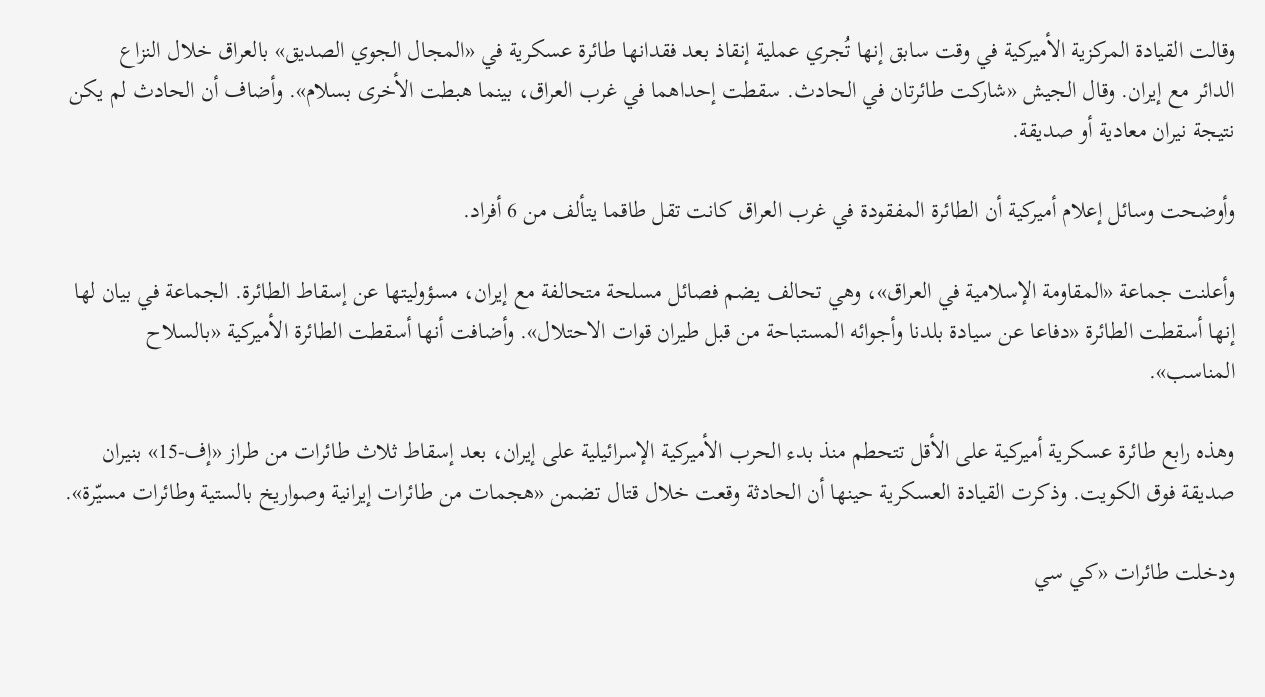وقالت القيادة المركزية الأميركية في وقت سابق إنها ‌تُجري ‌عملية إنقاذ ‌بعد فقدانها طائرة عسكرية في «المجال الجوي الصديق» بالعراق خلال النزاع الدائر ‌مع إيران. وقال ‌الجيش «شاركت طائرتان في ‌الحادث. سقطت إحداهما في غرب العراق، ‌بينما هبطت الأخرى بسلام». وأضاف أن الحادث لم يكن نتيجة نيران معادية أو صديقة.

وأوضحت وسائل إعلام أميركية أن الطائرة المفقودة في غرب العراق كانت تقل طاقما يتألف من 6 أفراد.

وأعلنت جماعة «المقاومة ‌الإسلامية في العراق»، وهي ‌تحالف يضم فصائل مسلحة متحالفة مع إيران، مسؤوليتها عن إسقاط ‌الطائرة. الجماعة في بيان لها إنها أسقطت ‌الطائرة «دفاعا عن سيادة بلدنا وأجوائه المستباحة من قبل طيران قوات الاحتلال». وأضافت أنها أسقطت الطائرة الأميركية «بالسلاح المناسب».

وهذه رابع طائرة عسكرية أميركية على الأقل تتحطم منذ بدء الحرب الأميركية الإسرائيلية على إيران، بعد إسقاط ثلاث طائرات من طراز «إف-15» بنيران صديقة فوق الكويت. وذكرت القيادة العسكرية حينها أن الحادثة وقعت خلال قتال تضمن «هجمات من طائرات إيرانية وصواريخ بالستية وطائرات مسيّرة».

ودخلت طائرات «كي سي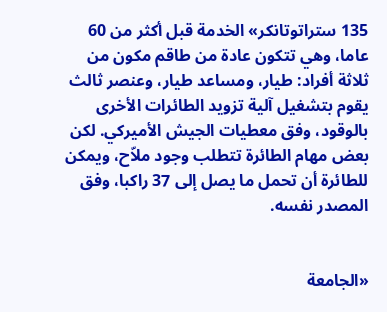135 ستراتوتانكر» الخدمة قبل أكثر من 60 عاما، وهي تتكون عادة من طاقم مكون من ثلاثة أفراد: طيار، ومساعد طيار، وعنصر ثالث يقوم بتشغيل آلية تزويد الطائرات الأخرى بالوقود، وفق معطيات الجيش الأميركي. لكن بعض مهام الطائرة تتطلب وجود ملاّح، ويمكن للطائرة أن تحمل ما يصل إلى 37 راكبا، وفق المصدر نفسه.


«الجامعة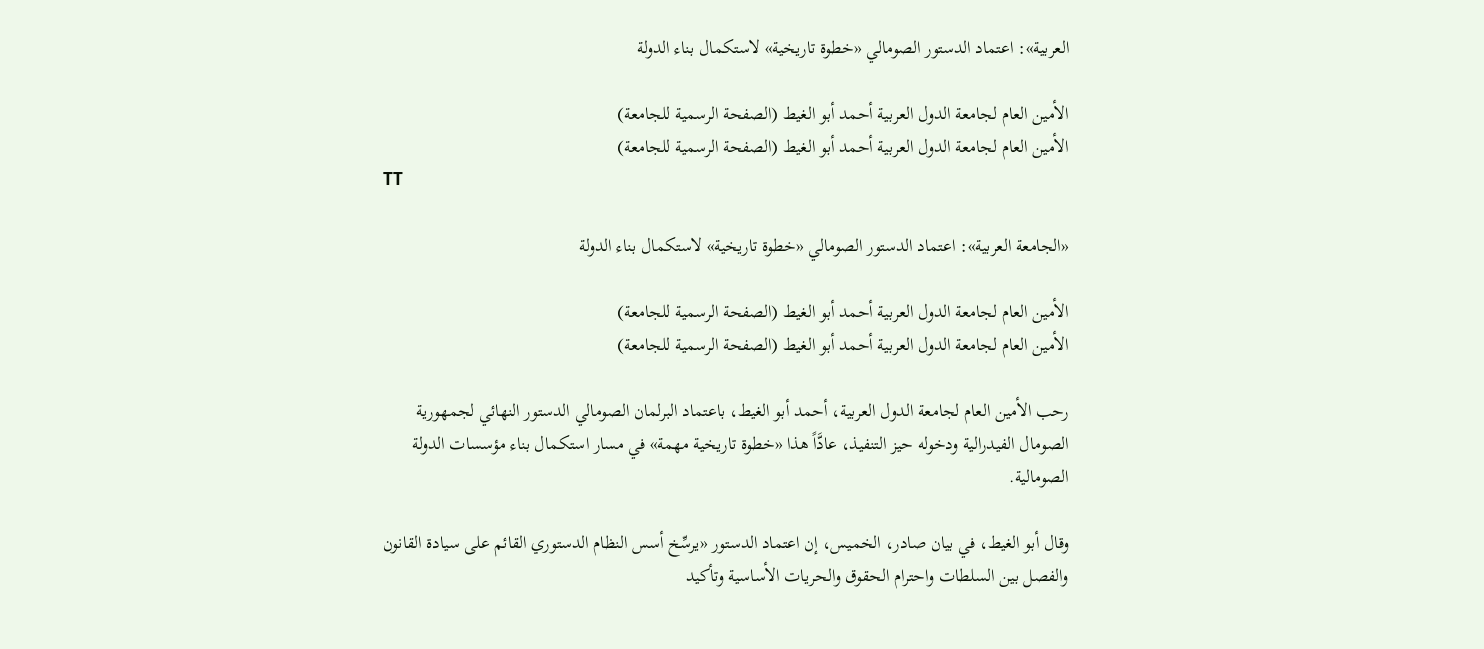العربية»: اعتماد الدستور الصومالي «خطوة تاريخية» لاستكمال بناء الدولة

الأمين العام لجامعة الدول العربية أحمد أبو الغيط (الصفحة الرسمية للجامعة)
الأمين العام لجامعة الدول العربية أحمد أبو الغيط (الصفحة الرسمية للجامعة)
TT

«الجامعة العربية»: اعتماد الدستور الصومالي «خطوة تاريخية» لاستكمال بناء الدولة

الأمين العام لجامعة الدول العربية أحمد أبو الغيط (الصفحة الرسمية للجامعة)
الأمين العام لجامعة الدول العربية أحمد أبو الغيط (الصفحة الرسمية للجامعة)

رحب الأمين العام لجامعة الدول العربية، أحمد أبو الغيط، باعتماد البرلمان الصومالي الدستور النهائي لجمهورية الصومال الفيدرالية ودخوله حيز التنفيذ، عادَّاً هذا «خطوة تاريخية مهمة» في مسار استكمال بناء مؤسسات الدولة الصومالية.

وقال أبو الغيط، في بيان صادر، الخميس، إن اعتماد الدستور «يرسِّخ أسس النظام الدستوري القائم على سيادة القانون والفصل بين السلطات واحترام الحقوق والحريات الأساسية وتأكيد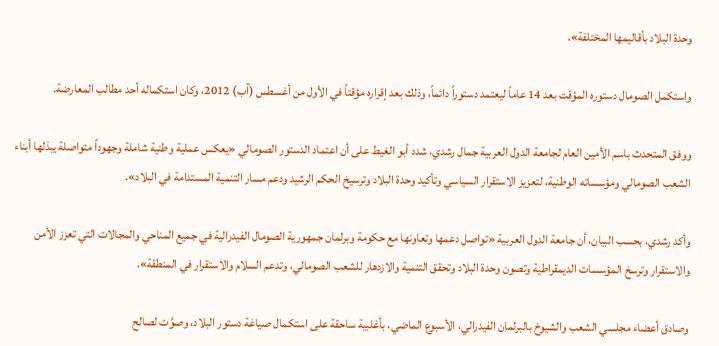وحدة البلاد بأقاليمها المختلفة».

واستكمل الصومال دستوره المؤقت بعد 14 عاماً ليعتمد دستوراً دائماً، وذلك بعد إقراره مؤقتاً في الأول من أغسطس (آب) 2012، وكان استكماله أحد مطالب المعارضة.

ووفق المتحدث باسم الأمين العام لجامعة الدول العربية جمال رشدي، شدد أبو الغيط على أن اعتماد الدستور الصومالي «يعكس عملية وطنية شاملة وجهوداً متواصلة يبذلها أبناء الشعب الصومالي ومؤسساته الوطنية، لتعزيز الاستقرار السياسي وتأكيد وحدة البلاد وترسيخ الحكم الرشيد ودعم مسار التنمية المستدامة في البلاد».

وأكد رشدي، بحسب البيان، أن جامعة الدول العربية «تواصل دعمها وتعاونها مع حكومة وبرلمان جمهورية الصومال الفيدرالية في جميع المناحي والمجالات التي تعزز الأمن والاستقرار وترسخ المؤسسات الديمقراطية وتصون وحدة البلاد وتحقق التنمية والازدهار للشعب الصومالي، وتدعم السلام والاستقرار في المنطقة».

وصادق أعضاء مجلسي الشعب والشيوخ بالبرلمان الفيدرالي، الأسبوع الماضي، بأغلبية ساحقة على استكمال صياغة دستور البلاد، وصوَّت لصالح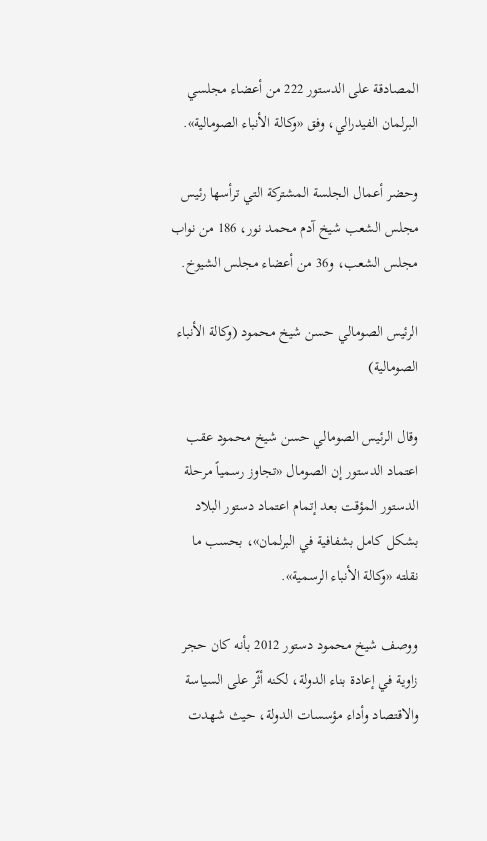المصادقة على الدستور 222 من أعضاء مجلسي البرلمان الفيدرالي، وفق «وكالة الأنباء الصومالية».

وحضر أعمال الجلسة المشتركة التي ترأسها رئيس مجلس الشعب شيخ آدم محمد نور، 186 من نواب مجلس الشعب، و36 من أعضاء مجلس الشيوخ.

الرئيس الصومالي حسن شيخ محمود (وكالة الأنباء الصومالية)

وقال الرئيس الصومالي حسن شيخ محمود عقب اعتماد الدستور إن الصومال «تجاوز رسمياً مرحلة الدستور المؤقت بعد إتمام اعتماد دستور البلاد بشكل كامل بشفافية في البرلمان»، بحسب ما نقلته «وكالة الأنباء الرسمية».

ووصف شيخ محمود دستور 2012 بأنه كان حجر زاوية في إعادة بناء الدولة، لكنه أثّر على السياسة والاقتصاد وأداء مؤسسات الدولة، حيث شهدت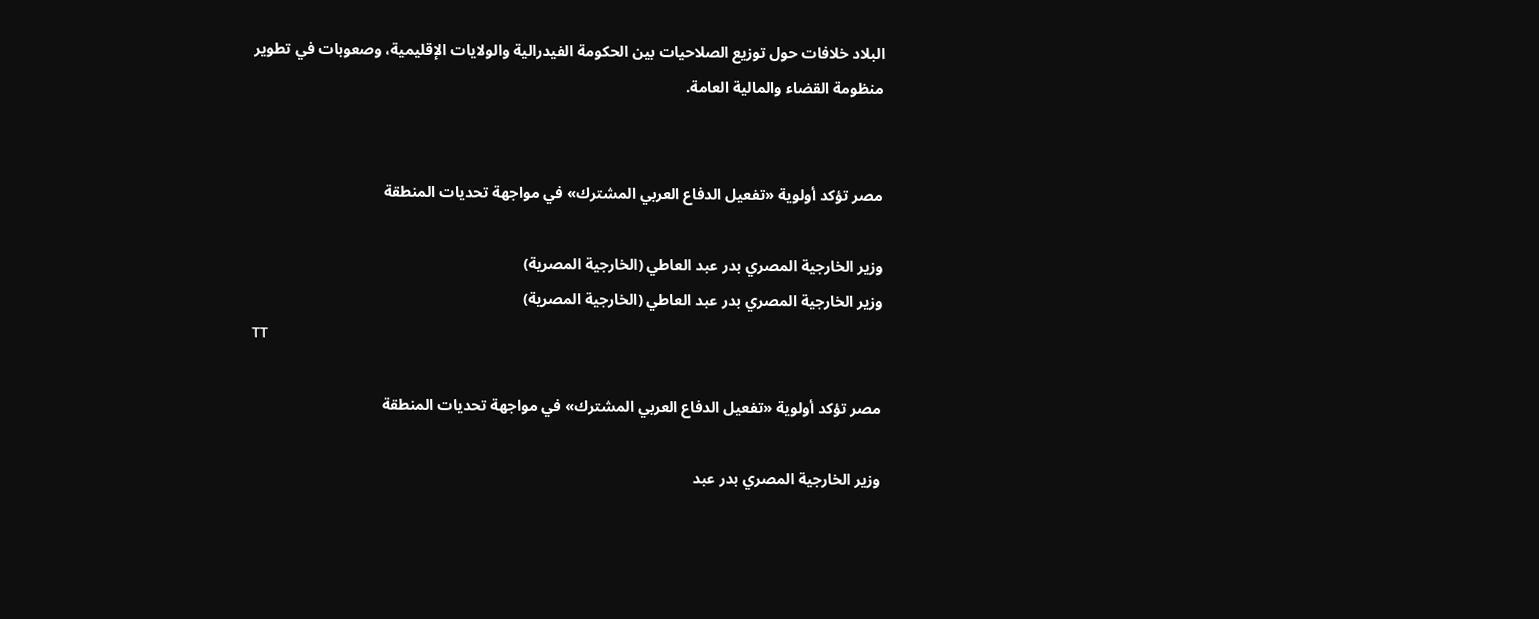البلاد خلافات حول توزيع الصلاحيات بين الحكومة الفيدرالية والولايات الإقليمية، وصعوبات في تطوير منظومة القضاء والمالية العامة.


مصر تؤكد أولوية «تفعيل الدفاع العربي المشترك» في مواجهة تحديات المنطقة

وزير الخارجية المصري بدر عبد العاطي (الخارجية المصرية)
وزير الخارجية المصري بدر عبد العاطي (الخارجية المصرية)
TT

مصر تؤكد أولوية «تفعيل الدفاع العربي المشترك» في مواجهة تحديات المنطقة

وزير الخارجية المصري بدر عبد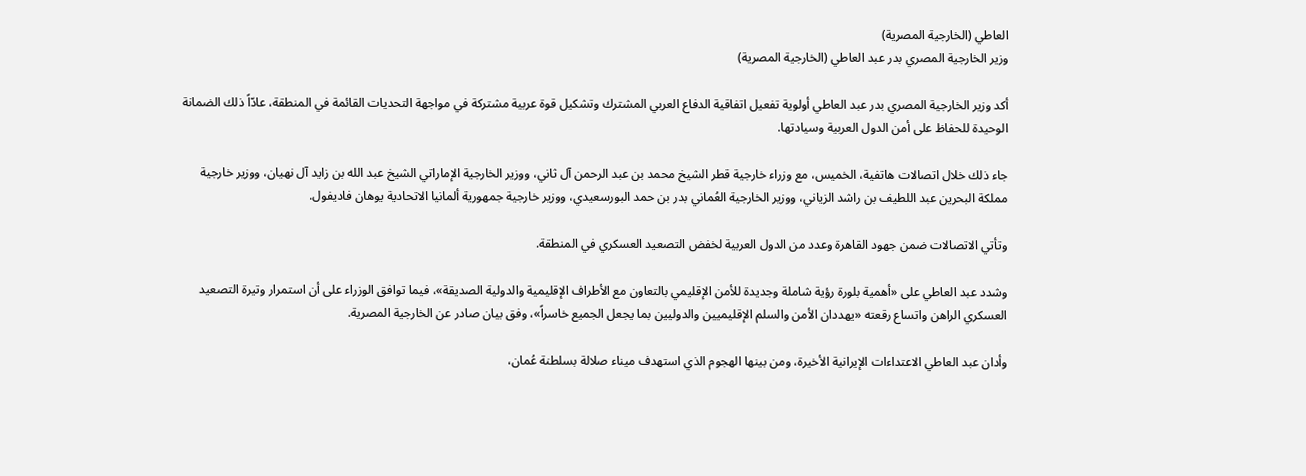العاطي (الخارجية المصرية)
وزير الخارجية المصري بدر عبد العاطي (الخارجية المصرية)

أكد وزير الخارجية المصري بدر عبد العاطي أولوية تفعيل اتفاقية الدفاع العربي المشترك وتشكيل قوة عربية مشتركة في مواجهة التحديات القائمة في المنطقة، عادّاً ذلك الضمانة الوحيدة للحفاظ على أمن الدول العربية وسيادتها.

جاء ذلك خلال اتصالات هاتفية، الخميس، مع وزراء خارجية قطر الشيخ محمد بن عبد الرحمن آل ثاني، ووزير الخارجية الإماراتي الشيخ عبد الله بن زايد آل نهيان، ووزير خارجية مملكة البحرين عبد اللطيف بن راشد الزياني، ووزير الخارجية العُماني بدر بن حمد البورسعيدي، ووزير خارجية جمهورية ألمانيا الاتحادية يوهان فاديفول.

وتأتي الاتصالات ضمن جهود القاهرة وعدد من الدول العربية لخفض التصعيد العسكري في المنطقة.

وشدد عبد العاطي على «أهمية بلورة رؤية شاملة وجديدة للأمن الإقليمي بالتعاون مع الأطراف الإقليمية والدولية الصديقة»، فيما توافق الوزراء على أن استمرار وتيرة التصعيد العسكري الراهن واتساع رقعته «يهددان الأمن والسلم الإقليميين والدوليين بما يجعل الجميع خاسراً»، وفق بيان صادر عن الخارجية المصرية.

وأدان عبد العاطي الاعتداءات الإيرانية الأخيرة، ومن بينها الهجوم الذي استهدف ميناء صلالة بسلطنة عُمان،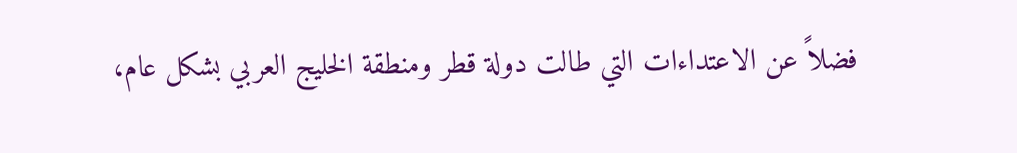فضلاً عن الاعتداءات التي طالت دولة قطر ومنطقة الخليج العربي بشكل عام،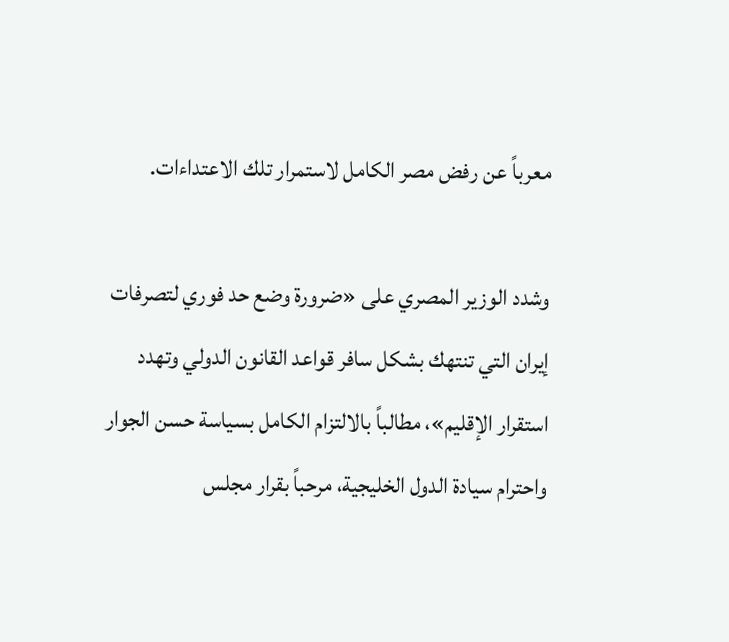معرباً عن رفض مصر الكامل لاستمرار تلك الاعتداءات.

وشدد الوزير المصري على «ضرورة وضع حد فوري لتصرفات إيران التي تنتهك بشكل سافر قواعد القانون الدولي وتهدد استقرار الإقليم»، مطالباً بالالتزام الكامل بسياسة حسن الجوار واحترام سيادة الدول الخليجية، مرحباً بقرار مجلس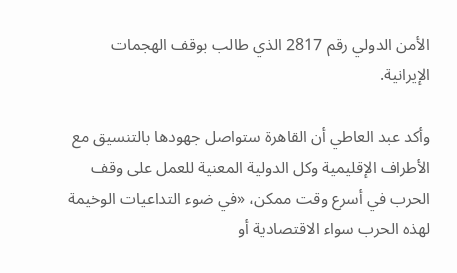الأمن الدولي رقم 2817 الذي طالب بوقف الهجمات الإيرانية.

وأكد عبد العاطي أن القاهرة ستواصل جهودها بالتنسيق مع الأطراف الإقليمية وكل الدولية المعنية للعمل على وقف الحرب في أسرع وقت ممكن، «في ضوء التداعيات الوخيمة لهذه الحرب سواء الاقتصادية أو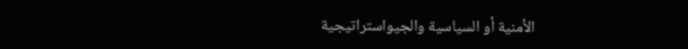الأمنية أو السياسية والجيواستراتيجية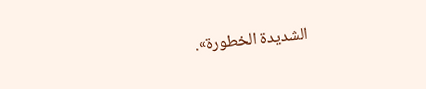الشديدة الخطورة».